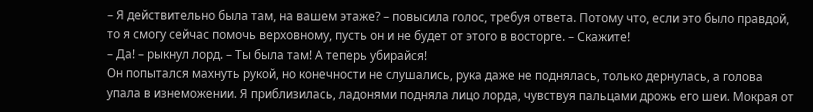– Я действительно была там, на вашем этаже? – повысила голос, требуя ответа. Потому что, если это было правдой, то я смогу сейчас помочь верховному, пусть он и не будет от этого в восторге. – Скажите!
– Да! – рыкнул лорд. – Ты была там! А теперь убирайся!
Он попытался махнуть рукой, но конечности не слушались, рука даже не поднялась, только дернулась, а голова упала в изнеможении. Я приблизилась, ладонями подняла лицо лорда, чувствуя пальцами дрожь его шеи. Мокрая от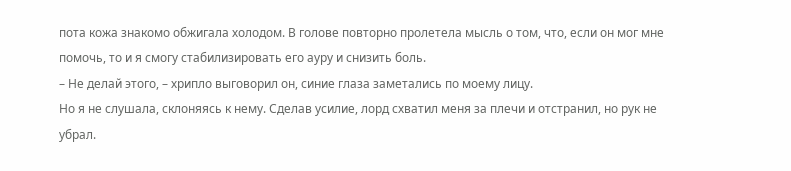пота кожа знакомо обжигала холодом. В голове повторно пролетела мысль о том, что, если он мог мне помочь, то и я смогу стабилизировать его ауру и снизить боль.
– Не делай этого, – хрипло выговорил он, синие глаза заметались по моему лицу.
Но я не слушала, склоняясь к нему. Сделав усилие, лорд схватил меня за плечи и отстранил, но рук не убрал.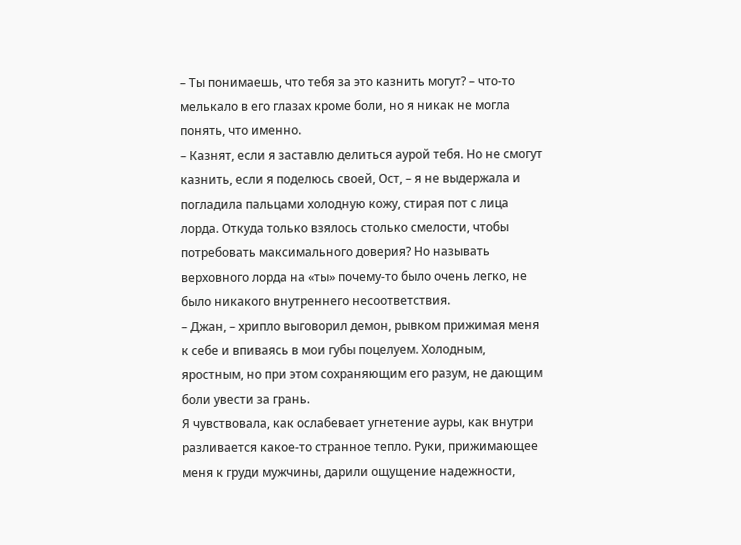– Ты понимаешь, что тебя за это казнить могут? – что-то мелькало в его глазах кроме боли, но я никак не могла понять, что именно.
– Казнят, если я заставлю делиться аурой тебя. Но не смогут казнить, если я поделюсь своей, Ост, – я не выдержала и погладила пальцами холодную кожу, стирая пот с лица лорда. Откуда только взялось столько смелости, чтобы потребовать максимального доверия? Но называть верховного лорда на «ты» почему-то было очень легко, не было никакого внутреннего несоответствия.
– Джан, – хрипло выговорил демон, рывком прижимая меня к себе и впиваясь в мои губы поцелуем. Холодным, яростным, но при этом сохраняющим его разум, не дающим боли увести за грань.
Я чувствовала, как ослабевает угнетение ауры, как внутри разливается какое-то странное тепло. Руки, прижимающее меня к груди мужчины, дарили ощущение надежности,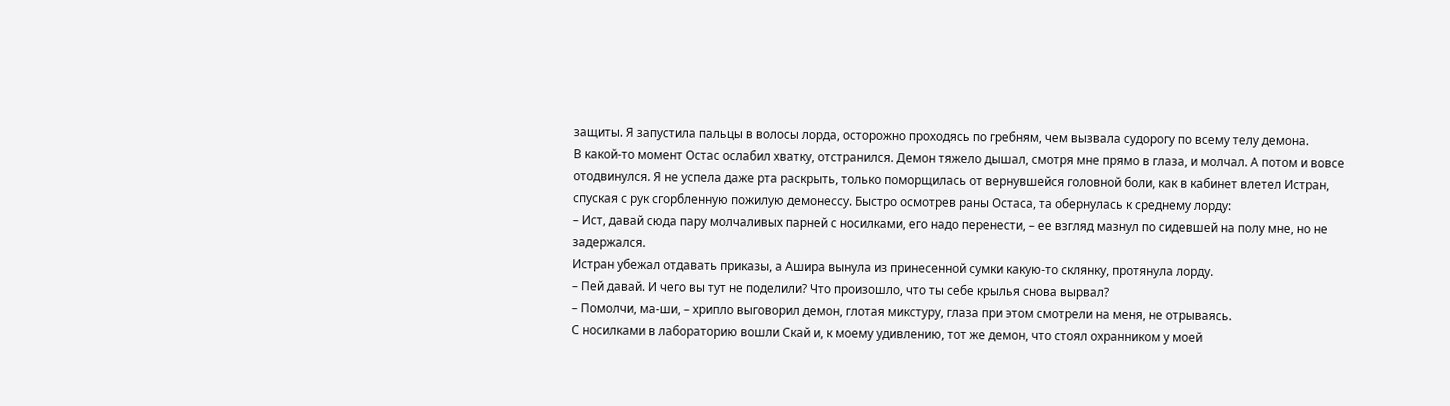защиты. Я запустила пальцы в волосы лорда, осторожно проходясь по гребням, чем вызвала судорогу по всему телу демона.
В какой-то момент Остас ослабил хватку, отстранился. Демон тяжело дышал, смотря мне прямо в глаза, и молчал. А потом и вовсе отодвинулся. Я не успела даже рта раскрыть, только поморщилась от вернувшейся головной боли, как в кабинет влетел Истран, спуская с рук сгорбленную пожилую демонессу. Быстро осмотрев раны Остаса, та обернулась к среднему лорду:
– Ист, давай сюда пару молчаливых парней с носилками, его надо перенести, – ее взгляд мазнул по сидевшей на полу мне, но не задержался.
Истран убежал отдавать приказы, а Ашира вынула из принесенной сумки какую-то склянку, протянула лорду.
– Пей давай. И чего вы тут не поделили? Что произошло, что ты себе крылья снова вырвал?
– Помолчи, ма-ши, – хрипло выговорил демон, глотая микстуру, глаза при этом смотрели на меня, не отрываясь.
С носилками в лабораторию вошли Скай и, к моему удивлению, тот же демон, что стоял охранником у моей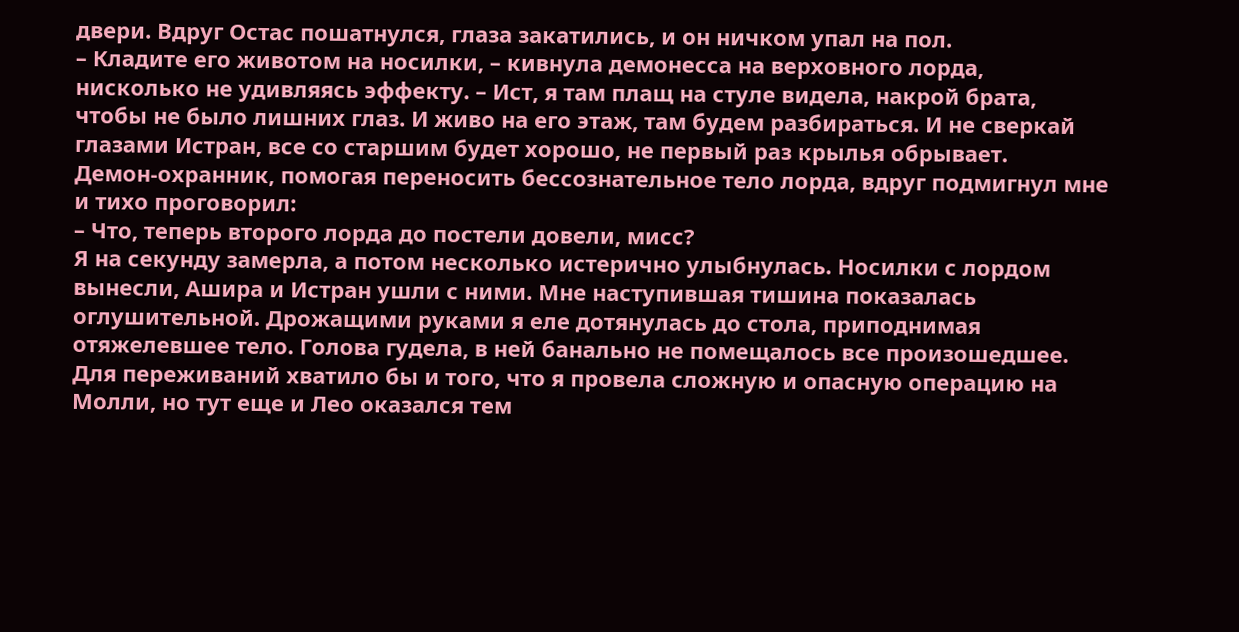двери. Вдруг Остас пошатнулся, глаза закатились, и он ничком упал на пол.
– Кладите его животом на носилки, – кивнула демонесса на верховного лорда, нисколько не удивляясь эффекту. – Ист, я там плащ на стуле видела, накрой брата, чтобы не было лишних глаз. И живо на его этаж, там будем разбираться. И не сверкай глазами Истран, все со старшим будет хорошо, не первый раз крылья обрывает.
Демон-охранник, помогая переносить бессознательное тело лорда, вдруг подмигнул мне и тихо проговорил:
– Что, теперь второго лорда до постели довели, мисс?
Я на секунду замерла, а потом несколько истерично улыбнулась. Носилки с лордом вынесли, Ашира и Истран ушли с ними. Мне наступившая тишина показалась оглушительной. Дрожащими руками я еле дотянулась до стола, приподнимая отяжелевшее тело. Голова гудела, в ней банально не помещалось все произошедшее. Для переживаний хватило бы и того, что я провела сложную и опасную операцию на Молли, но тут еще и Лео оказался тем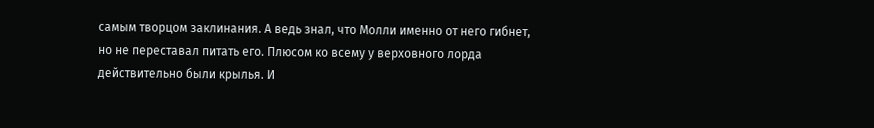самым творцом заклинания. А ведь знал, что Молли именно от него гибнет, но не переставал питать его. Плюсом ко всему у верховного лорда действительно были крылья. И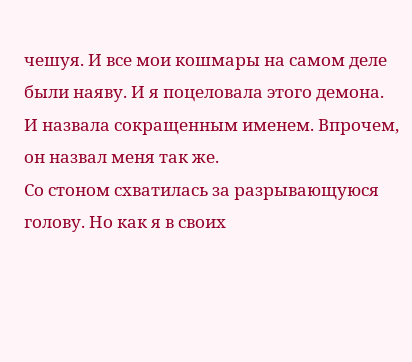чешуя. И все мои кошмары на самом деле были наяву. И я поцеловала этого демона. И назвала сокращенным именем. Впрочем, он назвал меня так же.
Со стоном схватилась за разрывающуюся голову. Но как я в своих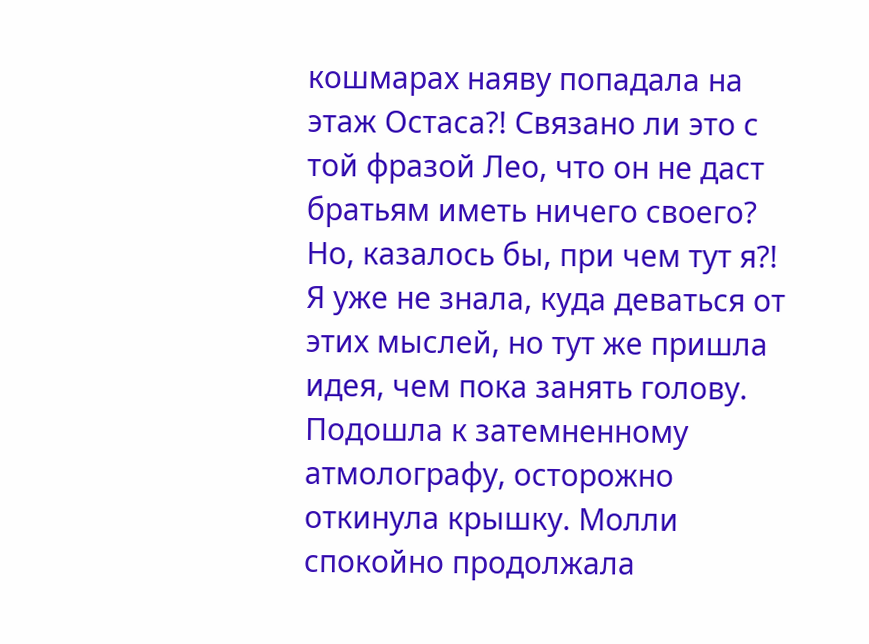кошмарах наяву попадала на этаж Остаса?! Связано ли это с той фразой Лео, что он не даст братьям иметь ничего своего? Но, казалось бы, при чем тут я?! Я уже не знала, куда деваться от этих мыслей, но тут же пришла идея, чем пока занять голову.
Подошла к затемненному атмолографу, осторожно откинула крышку. Молли спокойно продолжала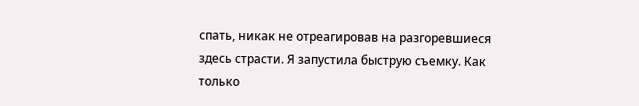спать, никак не отреагировав на разгоревшиеся здесь страсти. Я запустила быструю съемку. Как только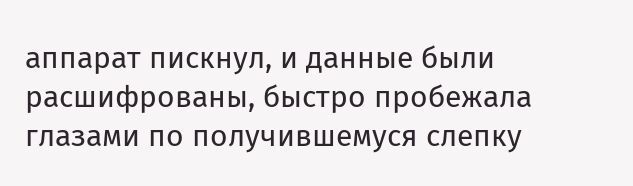аппарат пискнул, и данные были расшифрованы, быстро пробежала глазами по получившемуся слепку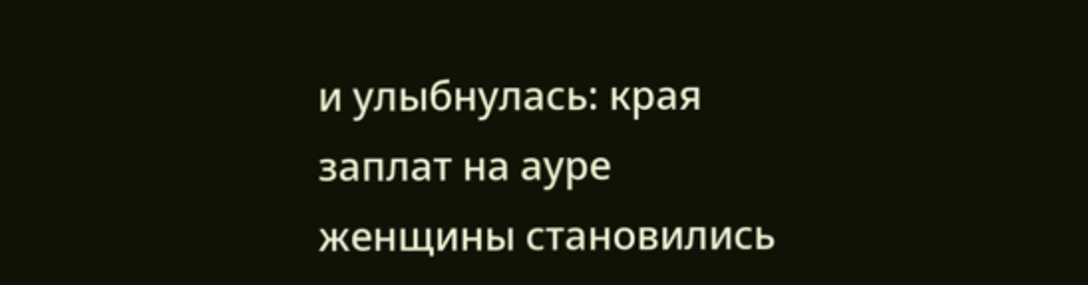и улыбнулась: края заплат на ауре женщины становились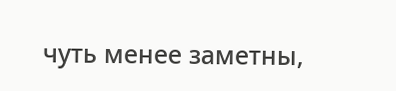чуть менее заметны,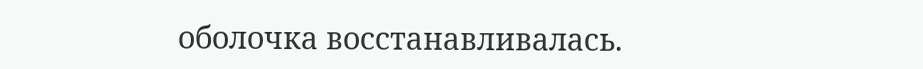оболочка восстанавливалась.